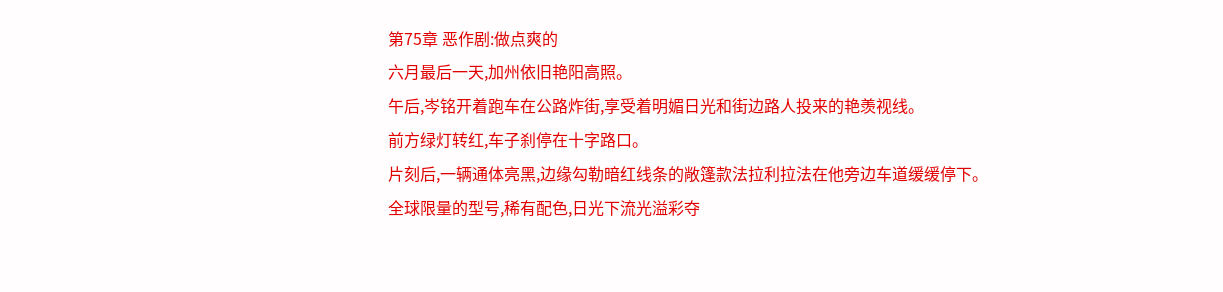第75章 恶作剧:做点爽的
六月最后一天,加州依旧艳阳高照。
午后,岑铭开着跑车在公路炸街,享受着明媚日光和街边路人投来的艳羡视线。
前方绿灯转红,车子刹停在十字路口。
片刻后,一辆通体亮黑,边缘勾勒暗红线条的敞篷款法拉利拉法在他旁边车道缓缓停下。
全球限量的型号,稀有配色,日光下流光溢彩夺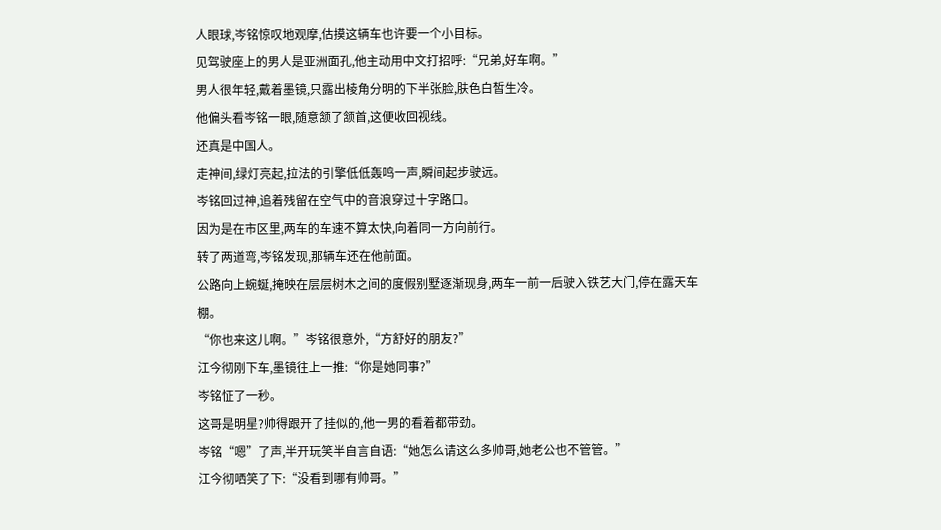人眼球,岑铭惊叹地观摩,估摸这辆车也许要一个小目标。
见驾驶座上的男人是亚洲面孔,他主动用中文打招呼:“兄弟,好车啊。”
男人很年轻,戴着墨镜,只露出棱角分明的下半张脸,肤色白皙生冷。
他偏头看岑铭一眼,随意颔了颔首,这便收回视线。
还真是中国人。
走神间,绿灯亮起,拉法的引擎低低轰鸣一声,瞬间起步驶远。
岑铭回过神,追着残留在空气中的音浪穿过十字路口。
因为是在市区里,两车的车速不算太快,向着同一方向前行。
转了两道弯,岑铭发现,那辆车还在他前面。
公路向上蜿蜒,掩映在层层树木之间的度假别墅逐渐现身,两车一前一后驶入铁艺大门,停在露天车棚。
“你也来这儿啊。”岑铭很意外,“方舒好的朋友?”
江今彻刚下车,墨镜往上一推:“你是她同事?”
岑铭怔了一秒。
这哥是明星?帅得跟开了挂似的,他一男的看着都带劲。
岑铭“嗯”了声,半开玩笑半自言自语:“她怎么请这么多帅哥,她老公也不管管。”
江今彻哂笑了下:“没看到哪有帅哥。”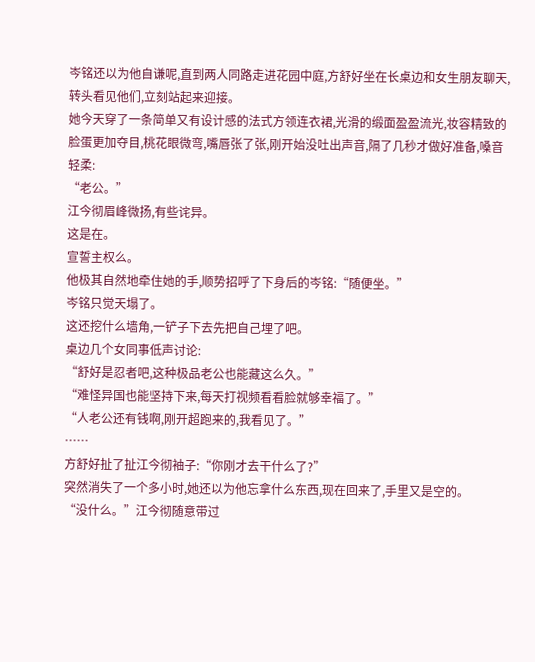岑铭还以为他自谦呢,直到两人同路走进花园中庭,方舒好坐在长桌边和女生朋友聊天,转头看见他们,立刻站起来迎接。
她今天穿了一条简单又有设计感的法式方领连衣裙,光滑的缎面盈盈流光,妆容精致的脸蛋更加夺目,桃花眼微弯,嘴唇张了张,刚开始没吐出声音,隔了几秒才做好准备,嗓音轻柔:
“老公。”
江今彻眉峰微扬,有些诧异。
这是在。
宣誓主权么。
他极其自然地牵住她的手,顺势招呼了下身后的岑铭:“随便坐。”
岑铭只觉天塌了。
这还挖什么墙角,一铲子下去先把自己埋了吧。
桌边几个女同事低声讨论:
“舒好是忍者吧,这种极品老公也能藏这么久。”
“难怪异国也能坚持下来,每天打视频看看脸就够幸福了。”
“人老公还有钱啊,刚开超跑来的,我看见了。”
……
方舒好扯了扯江今彻袖子:“你刚才去干什么了?”
突然消失了一个多小时,她还以为他忘拿什么东西,现在回来了,手里又是空的。
“没什么。”江今彻随意带过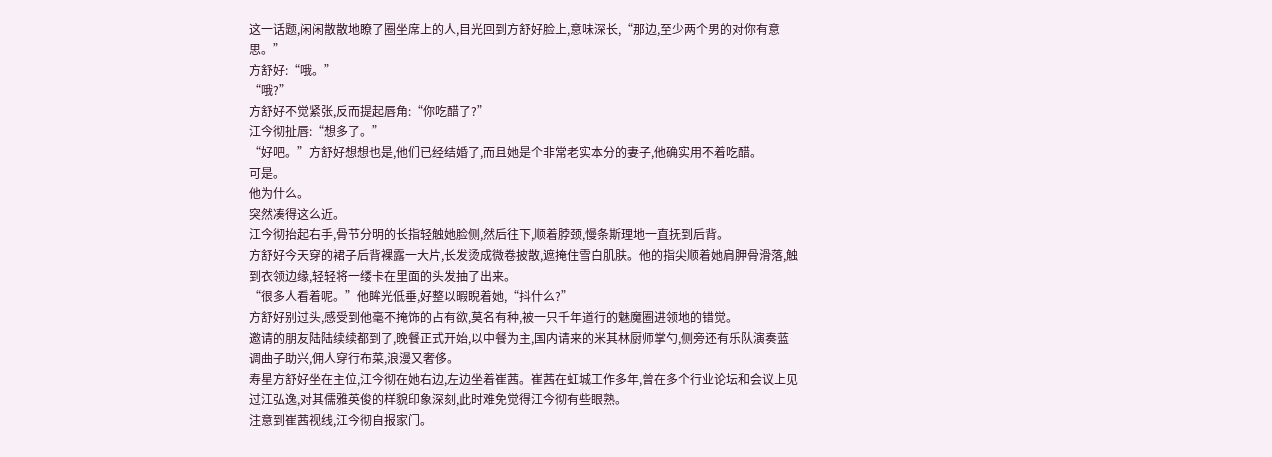这一话题,闲闲散散地瞭了圈坐席上的人,目光回到方舒好脸上,意味深长,“那边,至少两个男的对你有意思。”
方舒好:“哦。”
“哦?”
方舒好不觉紧张,反而提起唇角:“你吃醋了?”
江今彻扯唇:“想多了。”
“好吧。”方舒好想想也是,他们已经结婚了,而且她是个非常老实本分的妻子,他确实用不着吃醋。
可是。
他为什么。
突然凑得这么近。
江今彻抬起右手,骨节分明的长指轻触她脸侧,然后往下,顺着脖颈,慢条斯理地一直抚到后背。
方舒好今天穿的裙子后背裸露一大片,长发烫成微卷披散,遮掩住雪白肌肤。他的指尖顺着她肩胛骨滑落,触到衣领边缘,轻轻将一缕卡在里面的头发抽了出来。
“很多人看着呢。”他眸光低垂,好整以暇睨着她,“抖什么?”
方舒好别过头,感受到他毫不掩饰的占有欲,莫名有种,被一只千年道行的魅魔圈进领地的错觉。
邀请的朋友陆陆续续都到了,晚餐正式开始,以中餐为主,国内请来的米其林厨师掌勺,侧旁还有乐队演奏蓝调曲子助兴,佣人穿行布菜,浪漫又奢侈。
寿星方舒好坐在主位,江今彻在她右边,左边坐着崔茜。崔茜在虹城工作多年,曾在多个行业论坛和会议上见过江弘逸,对其儒雅英俊的样貌印象深刻,此时难免觉得江今彻有些眼熟。
注意到崔茜视线,江今彻自报家门。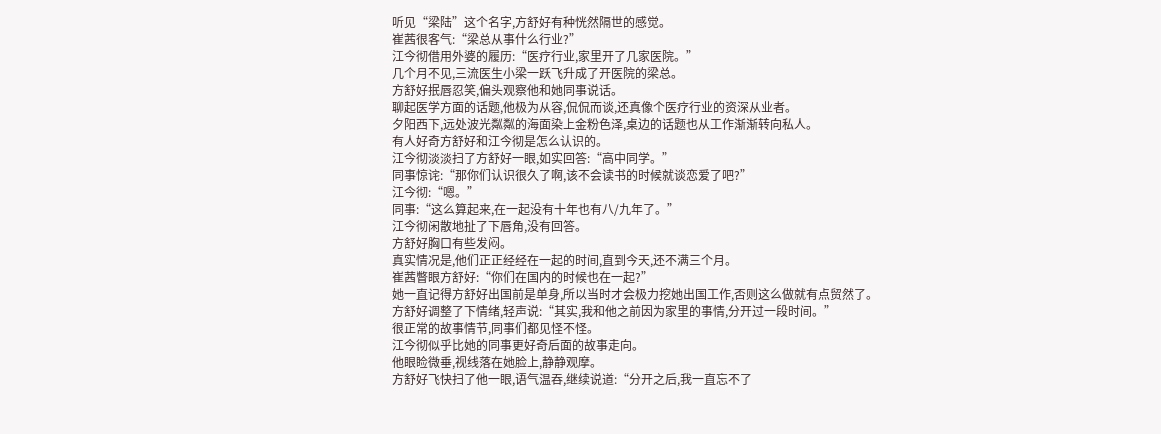听见“梁陆”这个名字,方舒好有种恍然隔世的感觉。
崔茜很客气:“梁总从事什么行业?”
江今彻借用外婆的履历:“医疗行业,家里开了几家医院。”
几个月不见,三流医生小梁一跃飞升成了开医院的梁总。
方舒好抿唇忍笑,偏头观察他和她同事说话。
聊起医学方面的话题,他极为从容,侃侃而谈,还真像个医疗行业的资深从业者。
夕阳西下,远处波光粼粼的海面染上金粉色泽,桌边的话题也从工作渐渐转向私人。
有人好奇方舒好和江今彻是怎么认识的。
江今彻淡淡扫了方舒好一眼,如实回答:“高中同学。”
同事惊诧:“那你们认识很久了啊,该不会读书的时候就谈恋爱了吧?”
江今彻:“嗯。”
同事:“这么算起来,在一起没有十年也有八/九年了。”
江今彻闲散地扯了下唇角,没有回答。
方舒好胸口有些发闷。
真实情况是,他们正正经经在一起的时间,直到今天,还不满三个月。
崔茜瞥眼方舒好:“你们在国内的时候也在一起?”
她一直记得方舒好出国前是单身,所以当时才会极力挖她出国工作,否则这么做就有点贸然了。
方舒好调整了下情绪,轻声说:“其实,我和他之前因为家里的事情,分开过一段时间。”
很正常的故事情节,同事们都见怪不怪。
江今彻似乎比她的同事更好奇后面的故事走向。
他眼睑微垂,视线落在她脸上,静静观摩。
方舒好飞快扫了他一眼,语气温吞,继续说道:“分开之后,我一直忘不了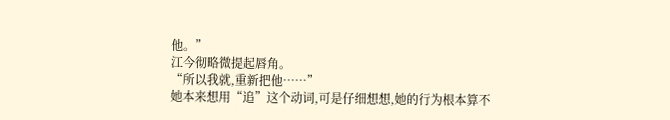他。”
江今彻略微提起唇角。
“所以我就,重新把他……”
她本来想用“追”这个动词,可是仔细想想,她的行为根本算不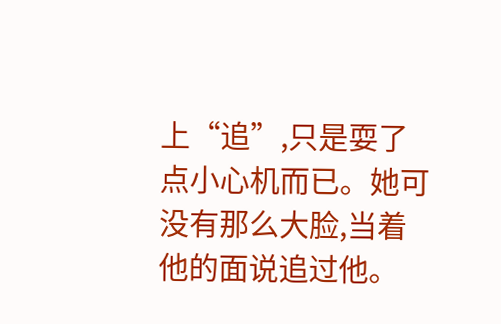上“追”,只是耍了点小心机而已。她可没有那么大脸,当着他的面说追过他。